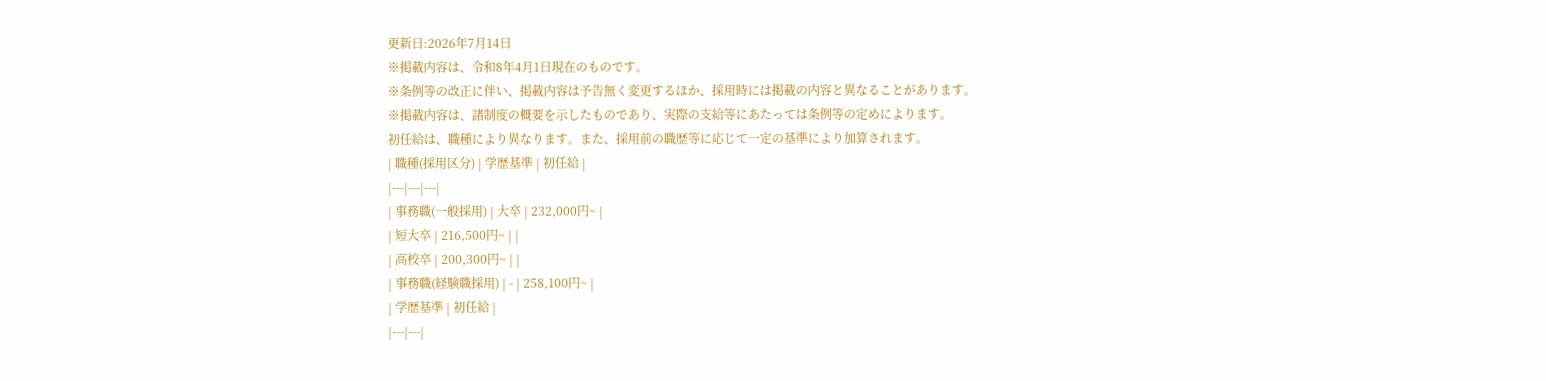更新日:2026年7月14日
※掲載内容は、令和8年4月1日現在のものです。
※条例等の改正に伴い、掲載内容は予告無く変更するほか、採用時には掲載の内容と異なることがあります。
※掲載内容は、諸制度の概要を示したものであり、実際の支給等にあたっては条例等の定めによります。
初任給は、職種により異なります。また、採用前の職歴等に応じて一定の基準により加算されます。
| 職種(採用区分) | 学歴基準 | 初任給 |
|---|---|---|
| 事務職(一般採用) | 大卒 | 232,000円~ |
| 短大卒 | 216,500円~ | |
| 高校卒 | 200,300円~ | |
| 事務職(経験職採用) | - | 258,100円~ |
| 学歴基準 | 初任給 |
|---|---|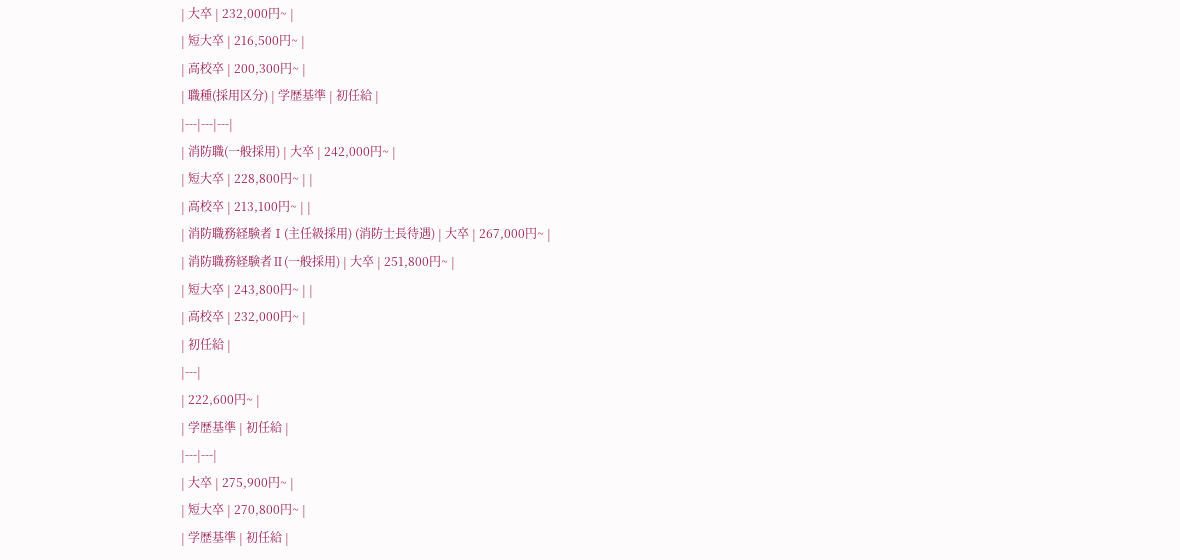| 大卒 | 232,000円~ |
| 短大卒 | 216,500円~ |
| 高校卒 | 200,300円~ |
| 職種(採用区分) | 学歴基準 | 初任給 |
|---|---|---|
| 消防職(一般採用) | 大卒 | 242,000円~ |
| 短大卒 | 228,800円~ | |
| 高校卒 | 213,100円~ | |
| 消防職務経験者Ⅰ(主任級採用) (消防士長待遇) | 大卒 | 267,000円~ |
| 消防職務経験者Ⅱ(一般採用) | 大卒 | 251,800円~ |
| 短大卒 | 243,800円~ | |
| 高校卒 | 232,000円~ |
| 初任給 |
|---|
| 222,600円~ |
| 学歴基準 | 初任給 |
|---|---|
| 大卒 | 275,900円~ |
| 短大卒 | 270,800円~ |
| 学歴基準 | 初任給 |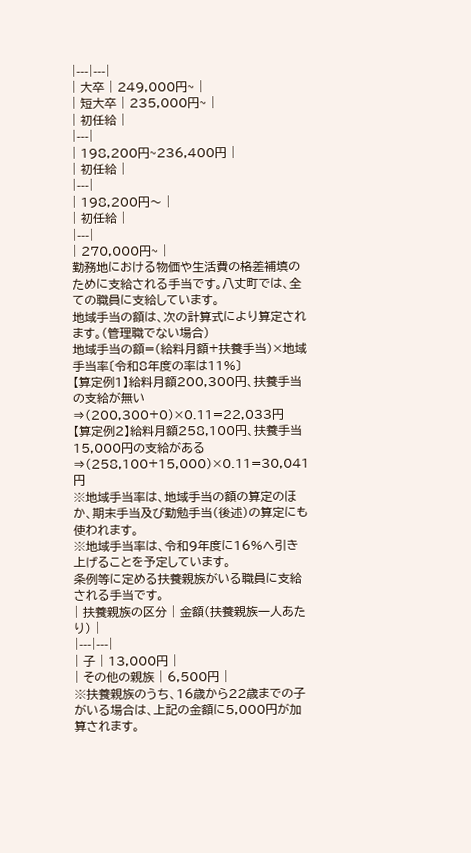|---|---|
| 大卒 | 249,000円~ |
| 短大卒 | 235,000円~ |
| 初任給 |
|---|
| 198,200円~236,400円 |
| 初任給 |
|---|
| 198,200円〜 |
| 初任給 |
|---|
| 270,000円~ |
勤務地における物価や生活費の格差補填のために支給される手当です。八丈町では、全ての職員に支給しています。
地域手当の額は、次の計算式により算定されます。(管理職でない場合)
地域手当の額=(給料月額+扶養手当)×地域手当率〔令和8年度の率は11%〕
【算定例1】給料月額200,300円、扶養手当の支給が無い⇒(200,300+0)×0.11=22,033円
【算定例2】給料月額258,100円、扶養手当15,000円の支給がある⇒(258,100+15,000)×0.11=30,041円
※地域手当率は、地域手当の額の算定のほか、期末手当及び勤勉手当(後述)の算定にも使われます。
※地域手当率は、令和9年度に16%へ引き上げることを予定しています。
条例等に定める扶養親族がいる職員に支給される手当です。
| 扶養親族の区分 | 金額(扶養親族一人あたり) |
|---|---|
| 子 | 13,000円 |
| その他の親族 | 6,500円 |
※扶養親族のうち、16歳から22歳までの子がいる場合は、上記の金額に5,000円が加算されます。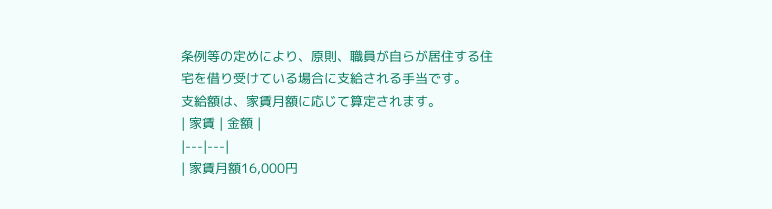条例等の定めにより、原則、職員が自らが居住する住宅を借り受けている場合に支給される手当です。
支給額は、家賃月額に応じて算定されます。
| 家賃 | 金額 |
|---|---|
| 家賃月額16,000円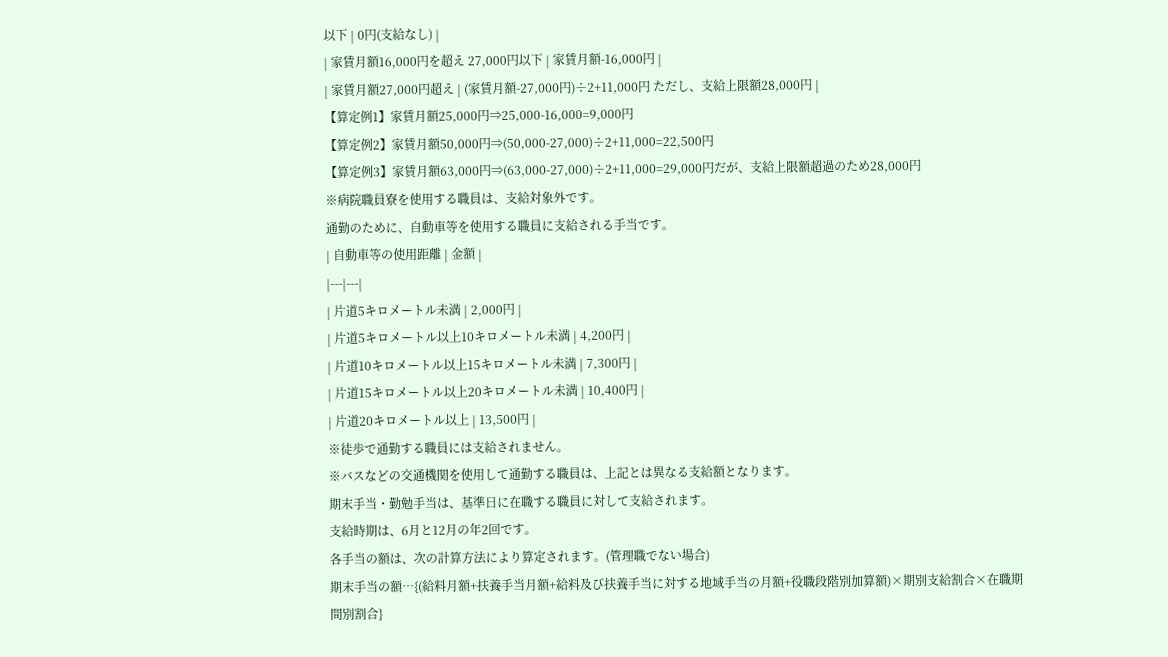以下 | 0円(支給なし) |
| 家賃月額16,000円を超え 27,000円以下 | 家賃月額-16,000円 |
| 家賃月額27,000円超え | (家賃月額-27,000円)÷2+11,000円 ただし、支給上限額28,000円 |
【算定例1】家賃月額25,000円⇒25,000-16,000=9,000円
【算定例2】家賃月額50,000円⇒(50,000-27,000)÷2+11,000=22,500円
【算定例3】家賃月額63,000円⇒(63,000-27,000)÷2+11,000=29,000円だが、支給上限額超過のため28,000円
※病院職員寮を使用する職員は、支給対象外です。
通勤のために、自動車等を使用する職員に支給される手当です。
| 自動車等の使用距離 | 金額 |
|---|---|
| 片道5キロメートル未満 | 2,000円 |
| 片道5キロメートル以上10キロメートル未満 | 4,200円 |
| 片道10キロメートル以上15キロメートル未満 | 7,300円 |
| 片道15キロメートル以上20キロメートル未満 | 10,400円 |
| 片道20キロメートル以上 | 13,500円 |
※徒歩で通勤する職員には支給されません。
※バスなどの交通機関を使用して通勤する職員は、上記とは異なる支給額となります。
期末手当・勤勉手当は、基準日に在職する職員に対して支給されます。
支給時期は、6月と12月の年2回です。
各手当の額は、次の計算方法により算定されます。(管理職でない場合)
期末手当の額…{(給料月額+扶養手当月額+給料及び扶養手当に対する地域手当の月額+役職段階別加算額)×期別支給割合×在職期間別割合}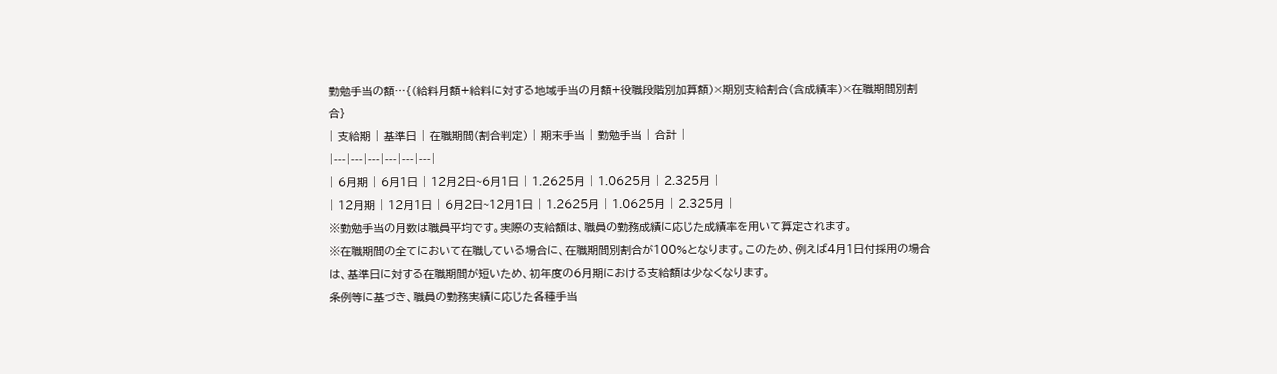勤勉手当の額…{(給料月額+給料に対する地域手当の月額+役職段階別加算額)×期別支給割合(含成績率)×在職期間別割合}
| 支給期 | 基準日 | 在職期間(割合判定) | 期末手当 | 勤勉手当 | 合計 |
|---|---|---|---|---|---|
| 6月期 | 6月1日 | 12月2日~6月1日 | 1.2625月 | 1.0625月 | 2.325月 |
| 12月期 | 12月1日 | 6月2日~12月1日 | 1.2625月 | 1.0625月 | 2.325月 |
※勤勉手当の月数は職員平均です。実際の支給額は、職員の勤務成績に応じた成績率を用いて算定されます。
※在職期間の全てにおいて在職している場合に、在職期間別割合が100%となります。このため、例えば4月1日付採用の場合は、基準日に対する在職期間が短いため、初年度の6月期における支給額は少なくなります。
条例等に基づき、職員の勤務実績に応じた各種手当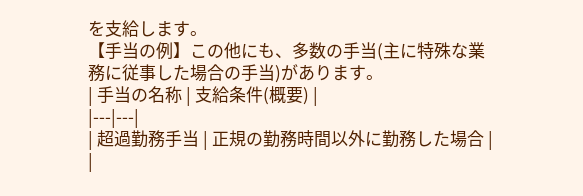を支給します。
【手当の例】この他にも、多数の手当(主に特殊な業務に従事した場合の手当)があります。
| 手当の名称 | 支給条件(概要) |
|---|---|
| 超過勤務手当 | 正規の勤務時間以外に勤務した場合 |
|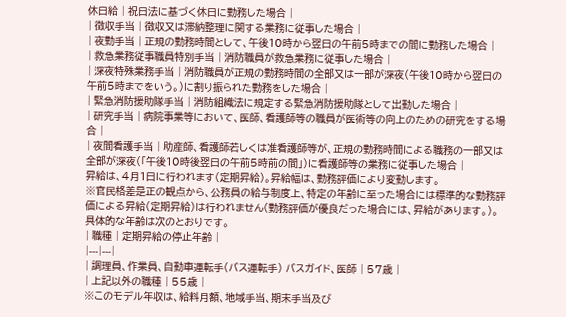休日給 | 祝日法に基づく休日に勤務した場合 |
| 徴収手当 | 徴収又は滞納整理に関する業務に従事した場合 |
| 夜勤手当 | 正規の勤務時間として、午後10時から翌日の午前5時までの間に勤務した場合 |
| 救急業務従事職員特別手当 | 消防職員が救急業務に従事した場合 |
| 深夜特殊業務手当 | 消防職員が正規の勤務時間の全部又は一部が深夜(午後10時から翌日の午前5時までをいう。)に割り振られた勤務をした場合 |
| 緊急消防援助隊手当 | 消防組織法に規定する緊急消防援助隊として出動した場合 |
| 研究手当 | 病院事業等において、医師、看護師等の職員が医術等の向上のための研究をする場合 |
| 夜間看護手当 | 助産師、看護師若しくは准看護師等が、正規の勤務時間による職務の一部又は全部が深夜(「午後10時後翌日の午前5時前の間」)に看護師等の業務に従事した場合 |
昇給は、4月1日に行われます(定期昇給)。昇給幅は、勤務評価により変動します。
※官民格差是正の観点から、公務員の給与制度上、特定の年齢に至った場合には標準的な勤務評価による昇給(定期昇給)は行われません(勤務評価が優良だった場合には、昇給があります。)。具体的な年齢は次のとおりです。
| 職種 | 定期昇給の停止年齢 |
|---|---|
| 調理員、作業員、自動車運転手(バス運転手) バスガイド、医師 | 57歳 |
| 上記以外の職種 | 55歳 |
※このモデル年収は、給料月額、地域手当、期末手当及び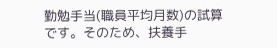勤勉手当(職員平均月数)の試算です。そのため、扶養手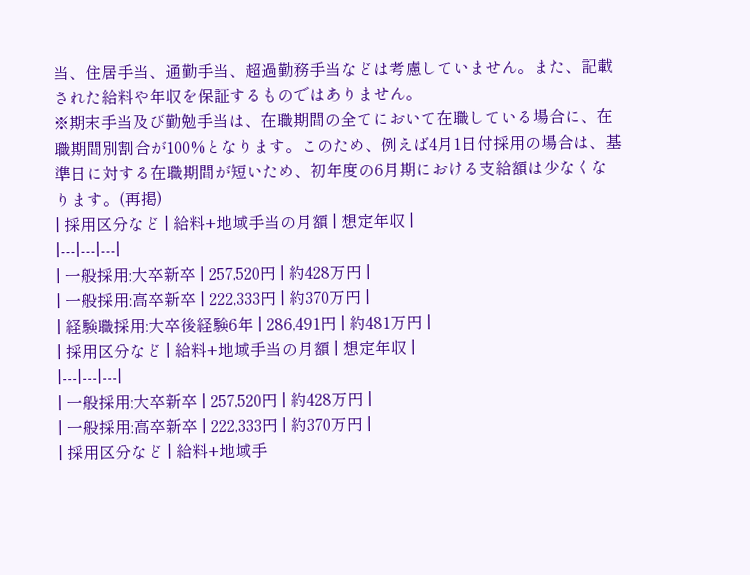当、住居手当、通勤手当、超過勤務手当などは考慮していません。また、記載された給料や年収を保証するものではありません。
※期末手当及び勤勉手当は、在職期間の全てにおいて在職している場合に、在職期間別割合が100%となります。このため、例えば4月1日付採用の場合は、基準日に対する在職期間が短いため、初年度の6月期における支給額は少なくなります。(再掲)
| 採用区分など | 給料+地域手当の月額 | 想定年収 |
|---|---|---|
| 一般採用:大卒新卒 | 257,520円 | 約428万円 |
| 一般採用:高卒新卒 | 222,333円 | 約370万円 |
| 経験職採用:大卒後経験6年 | 286,491円 | 約481万円 |
| 採用区分など | 給料+地域手当の月額 | 想定年収 |
|---|---|---|
| 一般採用:大卒新卒 | 257,520円 | 約428万円 |
| 一般採用:高卒新卒 | 222,333円 | 約370万円 |
| 採用区分など | 給料+地域手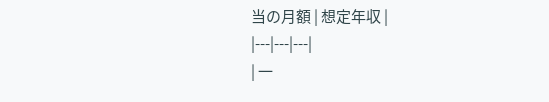当の月額 | 想定年収 |
|---|---|---|
| 一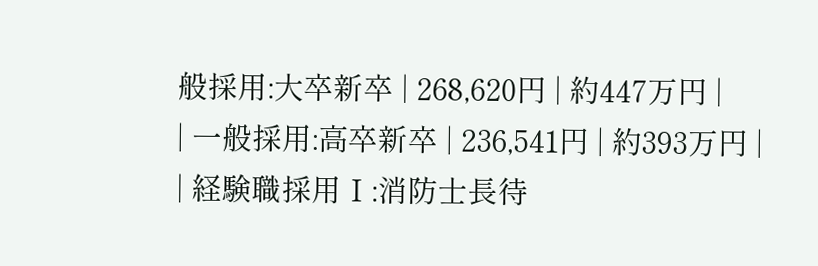般採用:大卒新卒 | 268,620円 | 約447万円 |
| 一般採用:高卒新卒 | 236,541円 | 約393万円 |
| 経験職採用Ⅰ:消防士長待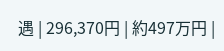遇 | 296,370円 | 約497万円 |